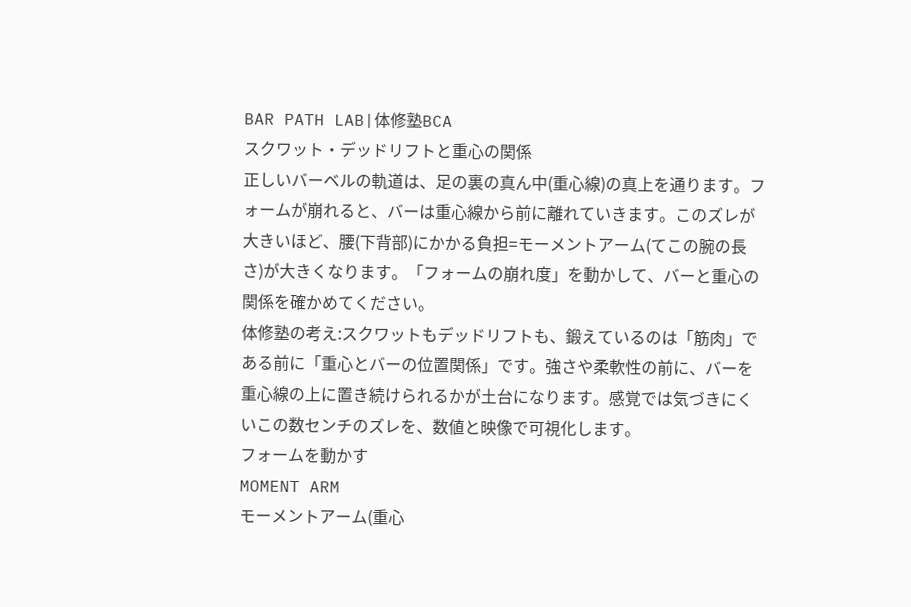BAR PATH LAB|体修塾BCA
スクワット・デッドリフトと重心の関係
正しいバーベルの軌道は、足の裏の真ん中(重心線)の真上を通ります。フォームが崩れると、バーは重心線から前に離れていきます。このズレが大きいほど、腰(下背部)にかかる負担=モーメントアーム(てこの腕の長さ)が大きくなります。「フォームの崩れ度」を動かして、バーと重心の関係を確かめてください。
体修塾の考え:スクワットもデッドリフトも、鍛えているのは「筋肉」である前に「重心とバーの位置関係」です。強さや柔軟性の前に、バーを重心線の上に置き続けられるかが土台になります。感覚では気づきにくいこの数センチのズレを、数値と映像で可視化します。
フォームを動かす
MOMENT ARM
モーメントアーム(重心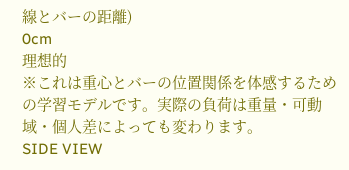線とバーの距離)
0cm
理想的
※これは重心とバーの位置関係を体感するための学習モデルです。実際の負荷は重量・可動域・個人差によっても変わります。
SIDE VIEW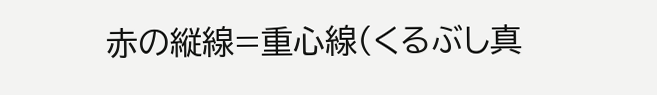赤の縦線=重心線(くるぶし真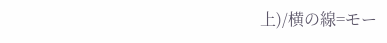上)/横の線=モー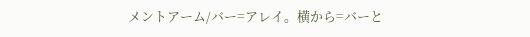メントアーム/バー=アレイ。横から=バーと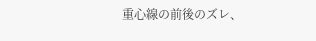重心線の前後のズレ、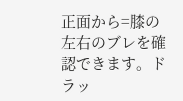正面から=膝の左右のブレを確認できます。ドラッ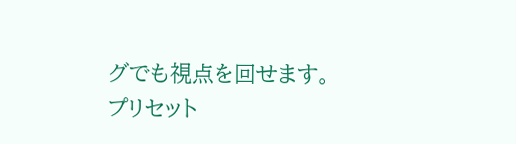グでも視点を回せます。
プリセット